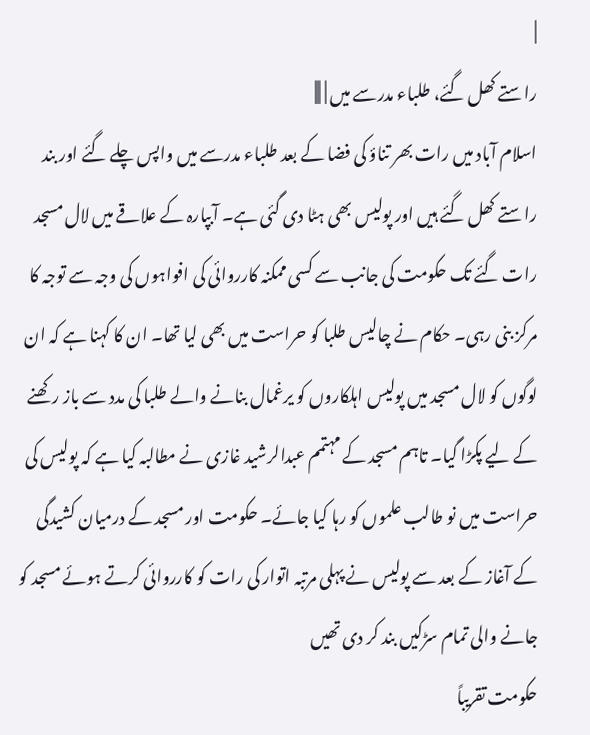|
راستے کھل گئے، طلباء مدرسے میں | |||
اسلام آباد میں رات بھر تناؤ کی فضا کے بعد طلباء مدرسے میں واپس چلے گئے اور بند راستے کھل گئے ہیں اور پولیس بھی ہٹا دی گئی ہے۔ آبپارہ کے علاقے میں لال مسجد رات گئے تک حکومت کی جانب سے کسی ممکنہ کارروائی کی افواہوں کی وجہ سے توجہ کا مرکز بنی رہی۔ حکام نے چالیس طلبا کو حراست میں بھی لیا تھا۔ ان کا کہنا ہے کہ ان لوگوں کو لال مسجد میں پولیس اہلکاروں کو یرغمال بنانے والے طلبا کی مدد سے باز رکھنے کے لیے پکڑا گیا۔ تاہم مسجد کے مہتمم عبدالرشید غازی نے مطالبہ کیا ہے کہ پولیس کی حراست میں نو طالب علموں کو رہا کیا جائے۔ حکومت اور مسجد کے درمیان کشیدگی کے آغاز کے بعد سے پولیس نے پہلی مرتبہ اتوار کی رات کو کارروائی کرتے ہوئے مسجد کو جانے والی تمام سڑکیں بند کر دی تھیں
حکومت تقریباً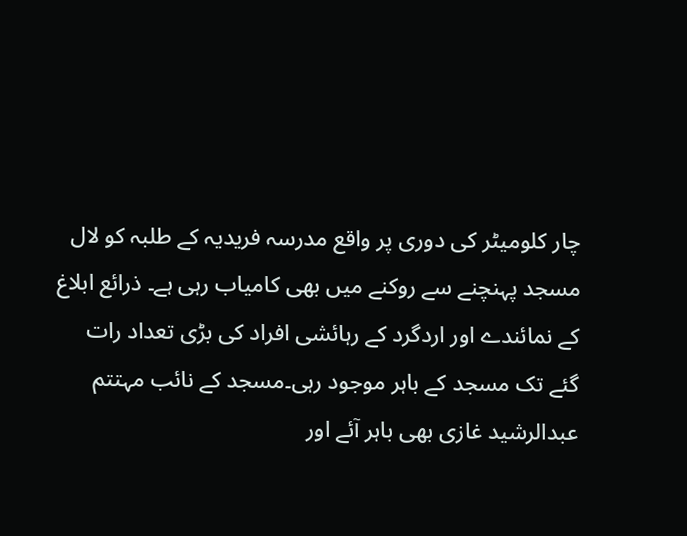چار کلومیٹر کی دوری پر واقع مدرسہ فریدیہ کے طلبہ کو لال مسجد پہنچنے سے روکنے میں بھی کامیاب رہی ہے۔ ذرائع ابلاغ کے نمائندے اور اردگرد کے رہائشی افراد کی بڑی تعداد رات گئے تک مسجد کے باہر موجود رہی۔مسجد کے نائب مہتتم عبدالرشید غازی بھی باہر آئے اور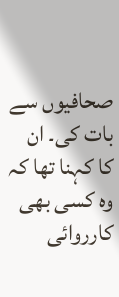صحافیوں سے بات کی۔ ان کا کہنا تھا کہ وہ کسی بھی کارروائی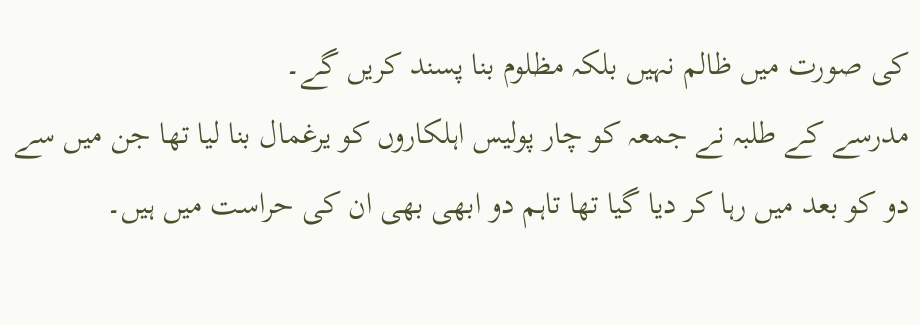کی صورت میں ظالم نہیں بلکہ مظلوم بنا پسند کریں گے۔
مدرسے کے طلبہ نے جمعہ کو چار پولیس اہلکاروں کو یرغمال بنا لیا تھا جن میں سے دو کو بعد میں رہا کر دیا گیا تھا تاہم دو ابھی بھی ان کی حراست میں ہیں۔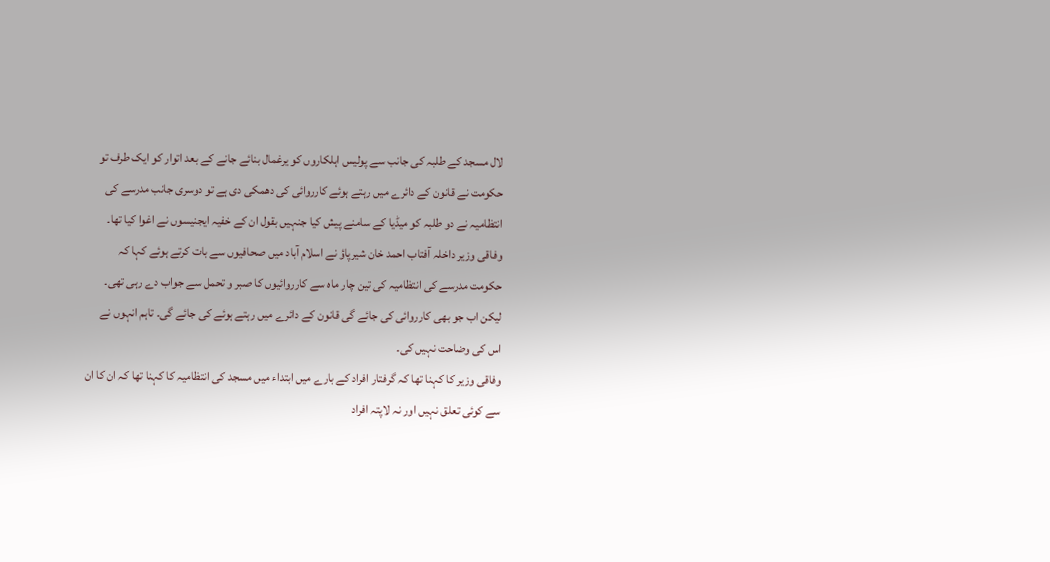لال مسجد کے طلبہ کی جانب سے پولیس اہلکاروں کو یرغمال بنائے جانے کے بعد اتوار کو ایک طرف تو حکومت نے قانون کے دائرے میں رہتے ہوئے کارروائی کی دھمکی دی ہے تو دوسری جانب مدرسے کی انتظامیہ نے دو طلبہ کو میڈیا کے سامنے پیش کیا جنہیں بقول ان کے خفیہ ایجنیسوں نے اغوا کیا تھا۔ وفاقی وزیر داخلہ آفتاب احمد خان شیرپاؤ نے اسلام آباد میں صحافیوں سے بات کرتے ہوئے کہا کہ حکومت مدرسے کی انتظامیہ کی تین چار ماہ سے کارروائیوں کا صبر و تحمل سے جواب دے رہی تھی۔ لیکن اب جو بھی کارروائی کی جائے گی قانون کے دائرے میں رہتے ہوئے کی جائے گی۔ تاہم انہوں نے اس کی وضاحت نہیں کی۔
وفاقی وزیر کا کہنا تھا کہ گرفتار افراد کے بارے میں ابتداء میں مسجد کی انتظامیہ کا کہنا تھا کہ ان کا ان سے کوئی تعلق نہیں اور نہ لاپتہ افراد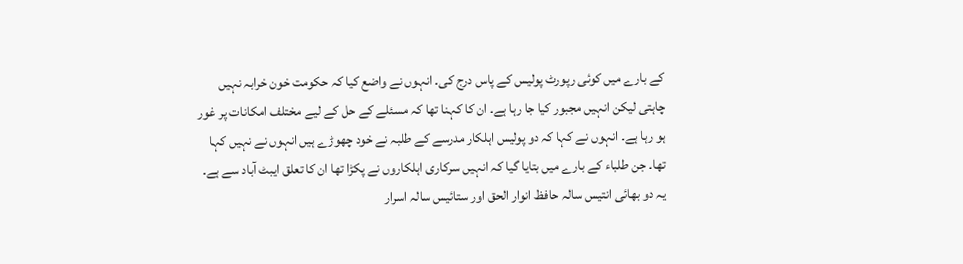کے بارے میں کوئی رپورٹ پولیس کے پاس درج کی۔ انہوں نے واضع کیا کہ حکومت خون خرابہ نہیں چاہتی لیکن انہیں مجبور کیا جا رہا ہے۔ ان کا کہنا تھا کہ مسئلے کے حل کے لیے مختلف امکانات پر غور ہو رہا ہے۔ انہوں نے کہا کہ دو پولیس اہلکار مدرسے کے طلبہ نے خود چھوڑے ہیں انہوں نے نہیں کہا تھا۔ جن طلباء کے بارے میں بتایا گیا کہ انہیں سرکاری اہلکاروں نے پکڑا تھا ان کا تعلق ایبٹ آباد سے ہے۔ یہ دو بھائی انتیس سالہ حافظ انوار الحق اور ستائیس سالہ اسرار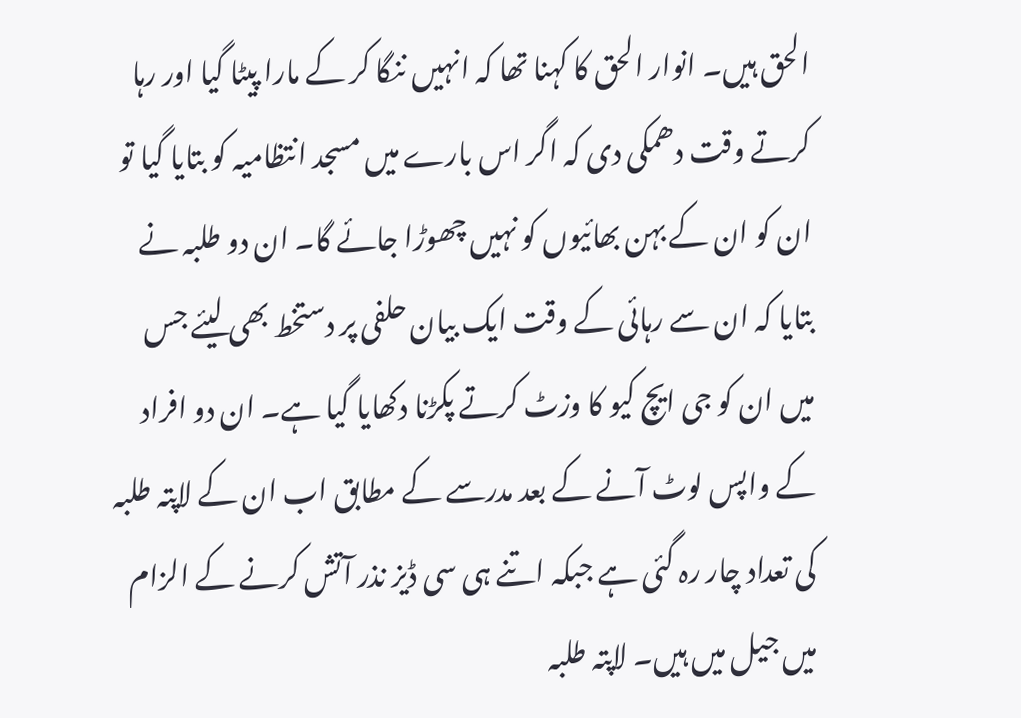الحق ہیں۔ انوار الحق کا کہنا تھا کہ انہیں ننگا کر کے مارا پیٹا گیا اور رہا کرتے وقت دھمکی دی کہ اگر اس بارے میں مسجد انتظامیہ کو بتایا گیا تو ان کو ان کے بہن بھائیوں کو نہیں چھوڑا جائے گا۔ ان دو طلبہ نے بتایا کہ ان سے رہائی کے وقت ایک بیان حلفی پر دستخط بھی لیئے جس میں ان کو جی ایچ کیو کا وزٹ کرتے پکڑنا دکھایا گیا ہے۔ ان دو افراد کے واپس لوٹ آنے کے بعد مدرسے کے مطابق اب ان کے لاپتہ طلبہ کی تعداد چار رہ گئی ہے جبکہ اتنے ہی سی ڈیز نذر آتش کرنے کے الزام میں جیل میں ہیں۔ لاپتہ طلبہ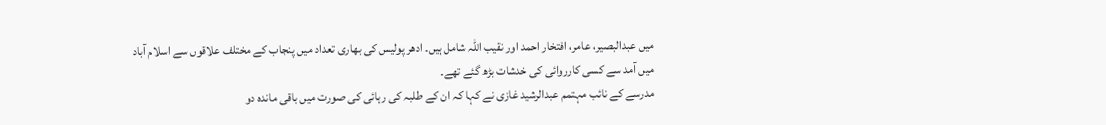میں عبدالبصیر، عامر، افتخار احمد اور نقیب اللہ شامل ہیں۔ ادھر پولیس کی بھاری تعداد میں پنجاب کے مختلف علاقوں سے اسلام آباد میں آمد سے کسی کارروائی کی خدشات بڑھ گئے تھے۔
مدرسے کے نائب مہتمم عبدالرشید غازی نے کہا کہ ان کے طلبہ کی رہائی کی صورت میں باقی ماندہ دو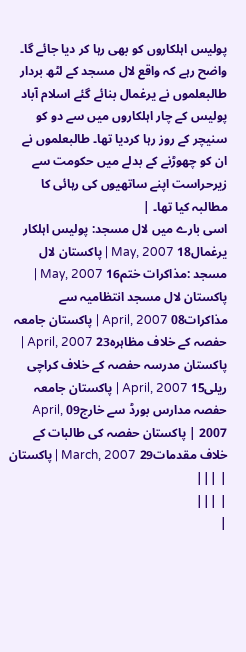پولیس اہلکاروں کو بھی رہا کر دیا جائے گا۔ واضح رہے کہ واقع لال مسجد کے لٹھ بردار طالبعلموں نے یرغمال بنائے گئے اسلام آباد پولیس کے چار اہلکاروں میں سے دو کو سنیچر کے روز رہا کردیا تھا۔ طالبعلموں نے ان کو چھوڑنے کے بدلے میں حکومت سے زیرحراست اپنے ساتھیوں کی رہائی کا مطالبہ کیا تھا۔ |
اسی بارے میں لال مسجد: پولیس اہلکار یرغمال18 May, 2007 | پاکستان لال مسجد :مذاکرات ختم16 May, 2007 | پاکستان لال مسجد انتظامیہ سے مذاکرات08 April, 2007 | پاکستان جامعہ حفصہ کے خلاف مظاہرہ23 April, 2007 | پاکستان مدرسہ حفصہ کے خلاف کراچی ریلی15 April, 2007 | پاکستان جامعہ حفصہ مدارس بورڈ سے خارج09 April, 2007 | پاکستان حفصہ کی طالبات کے خلاف مقدمات29 March, 2007 | پاکستان | |||
| |||
|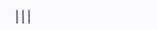|||